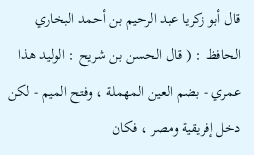قال أبو زكريا عبد الرحيم بن أحمد البخاري الحافظ : ( قال الحسن بن شريح : الوليد هذا عمري - بضم العين المهملة ، وفتح الميم - لكن دخل إفريقية ومصر ، فكان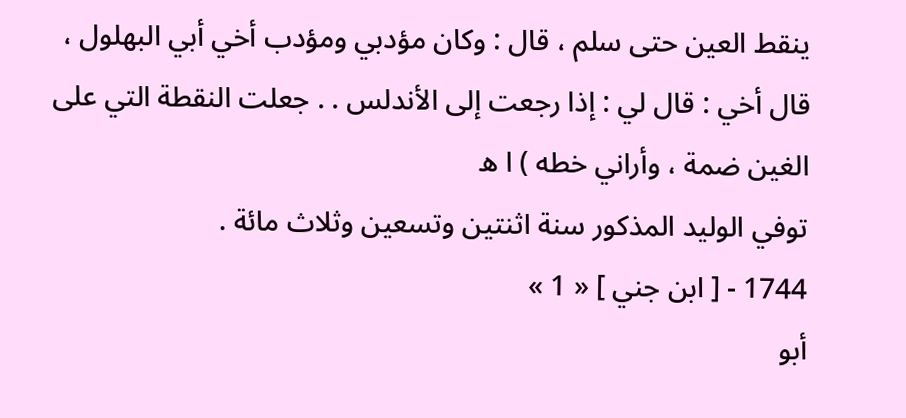ينقط العين حتى سلم ، قال : وكان مؤدبي ومؤدب أخي أبي البهلول ، قال أخي : قال لي : إذا رجعت إلى الأندلس . . جعلت النقطة التي على الغين ضمة ، وأراني خطه ) ا ه
توفي الوليد المذكور سنة اثنتين وتسعين وثلاث مائة .
1744 - [ ابن جني ] « 1 »
أبو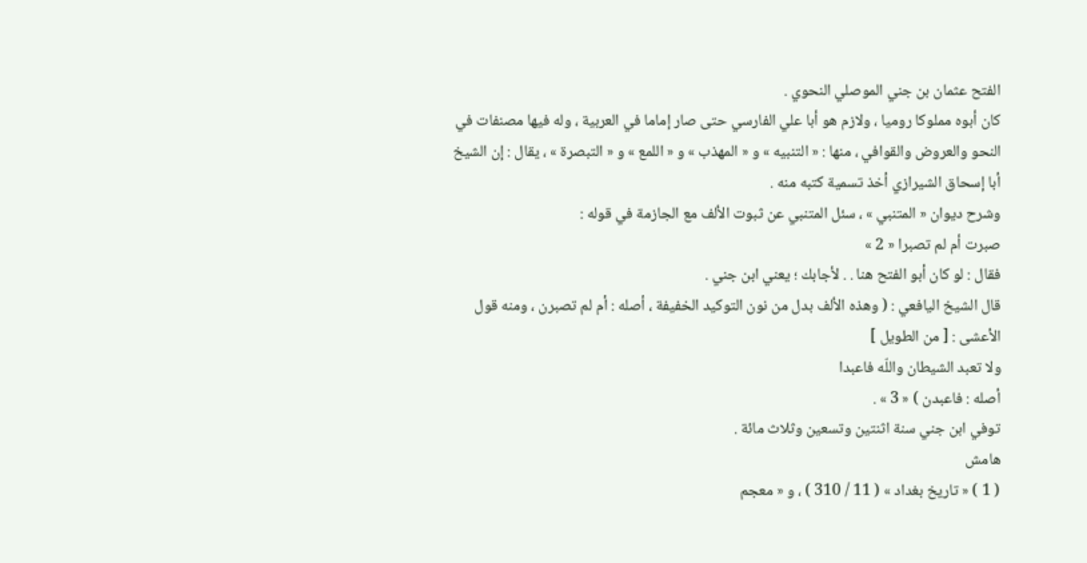الفتح عثمان بن جني الموصلي النحوي .
كان أبوه مملوكا روميا ، ولازم هو أبا علي الفارسي حتى صار إماما في العربية ، وله فيها مصنفات في النحو والعروض والقوافي ، منها : « التنبيه » و « المهذب » و « اللمع » و « التبصرة » ، يقال : إن الشيخ أبا إسحاق الشيرازي أخذ تسمية كتبه منه .
وشرح ديوان « المتنبي » ، سئل المتنبي عن ثبوت الألف مع الجازمة في قوله :
صبرت أم لم تصبرا « 2 »
فقال : لو كان أبو الفتح هنا . . لأجابك ؛ يعني ابن جني .
قال الشيخ اليافعي : ( وهذه الألف بدل من نون التوكيد الخفيفة ، أصله : أم لم تصبرن ، ومنه قول الأعشى : [ من الطويل ]
ولا تعبد الشيطان واللّه فاعبدا
أصله : فاعبدن ) « 3 » .
توفي ابن جني سنة اثنتين وتسعين وثلاث مائة .
هامش
( 1 ) « تاريخ بغداد » ( 11 / 310 ) ، و « معجم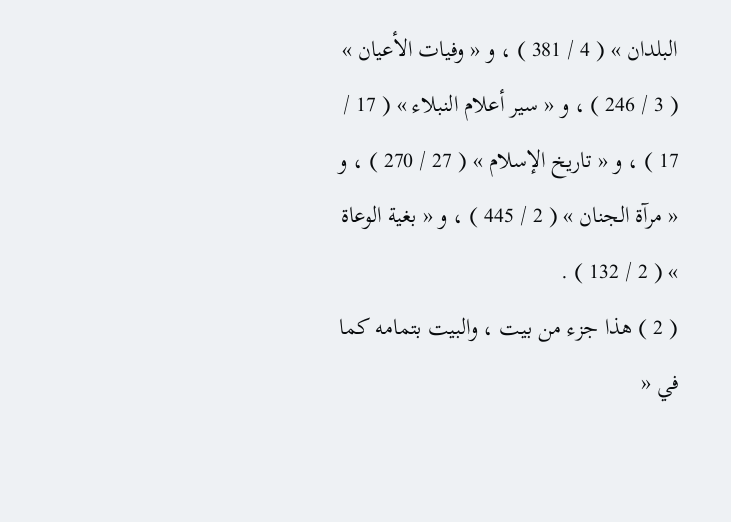البلدان » ( 4 / 381 ) ، و « وفيات الأعيان » ( 3 / 246 ) ، و « سير أعلام النبلاء » ( 17 / 17 ) ، و « تاريخ الإسلام » ( 27 / 270 ) ، و « مرآة الجنان » ( 2 / 445 ) ، و « بغية الوعاة » ( 2 / 132 ) .
( 2 ) هذا جزء من بيت ، والبيت بتمامه كما في «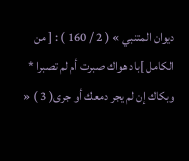ديوان المتنبي » ( 2 / 160 ) : [ من الكامل ]باد هواك صبرت أم لم تصبرا * وبكاك إن لم يجر دمعك أو جرى( 3 ) «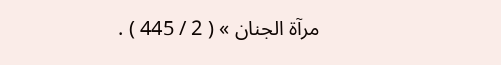مرآة الجنان » ( 2 / 445 ) .